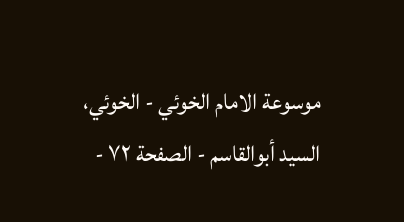موسوعة الامام الخوئي - الخوئي، السيد أبوالقاسم - الصفحة ٧٢ -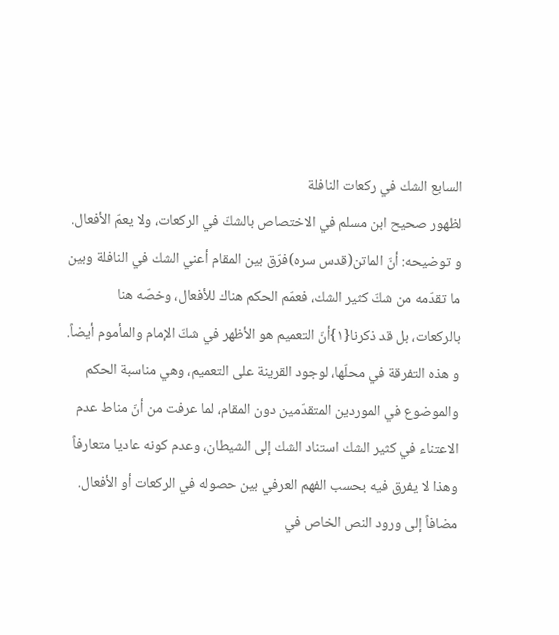السابع الشك في ركعات النافلة
لظهور صحيح ابن مسلم في الاختصاص بالشكّ في الركعات، ولا يعمّ الأفعال.
و توضيحه: أنّ الماتن(قدس سره)فرّق بين المقام أعني الشك في النافلة وبين
ما تقدّمه من شكّ كثير الشك، فعمّم الحكم هناك للأفعال، وخصّه هنا
بالركعات، بل قد ذكرنا{١}أنّ التعميم هو الأظهر في شكّ الإمام والمأموم أيضاً.
و هذه التفرقة في محلّها، لوجود القرينة على التعميم، وهي مناسبة الحكم
والموضوع في الموردين المتقدّمين دون المقام، لما عرفت من أنّ مناط عدم
الاعتناء في كثير الشك استناد الشك إلى الشيطان، وعدم كونه عاديا متعارفاً
وهذا لا يفرق فيه بحسب الفهم العرفي بين حصوله في الركعات أو الأفعال.
مضافاً إلى ورود النص الخاص في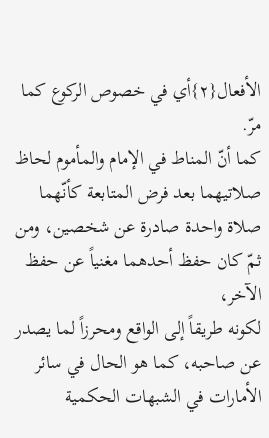الأفعال{٢}أي في خصوص الركوع كما مرّ.
كما أنّ المناط في الإمام والمأموم لحاظ صلاتيهما بعد فرض المتابعة كأنّهما
صلاة واحدة صادرة عن شخصين، ومن ثمّ كان حفظ أحدهما مغنياً عن حفظ الآخر،
لكونه طريقاً إلى الواقع ومحرزاً لما يصدر عن صاحبه، كما هو الحال في سائر
الأمارات في الشبهات الحكمية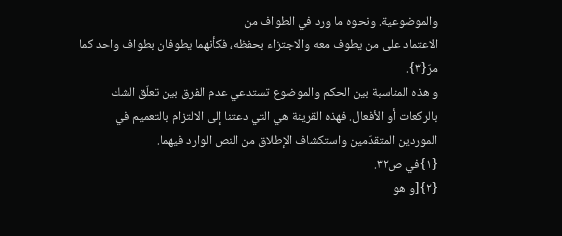والموضوعية. ونحوه ما ورد في الطواف من
الاعتماد على من يطوف معه والاجتزاء بحفظه، فكأنهما يطوفان بطواف واحد كما
مرّ{٣}.
و هذه المناسبة بين الحكم والموضوع تستدعي عدم الفرق بين تعلّق الشك
بالركعات أو الأفعال. فهذه القرينة هي التي دعتنا إلى الالتزام بالتعميم في
الموردين المتقدّمين واستكشاف الإطلاق من النص الوارد فيهما.
{١}في ص٣٢.
{٢}[و هو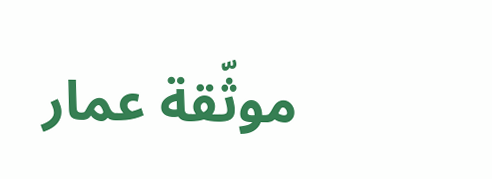موثّقة عمار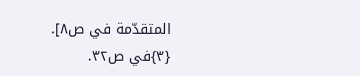المتقدّمة في ص٨].
{٣}في ص٣٢.